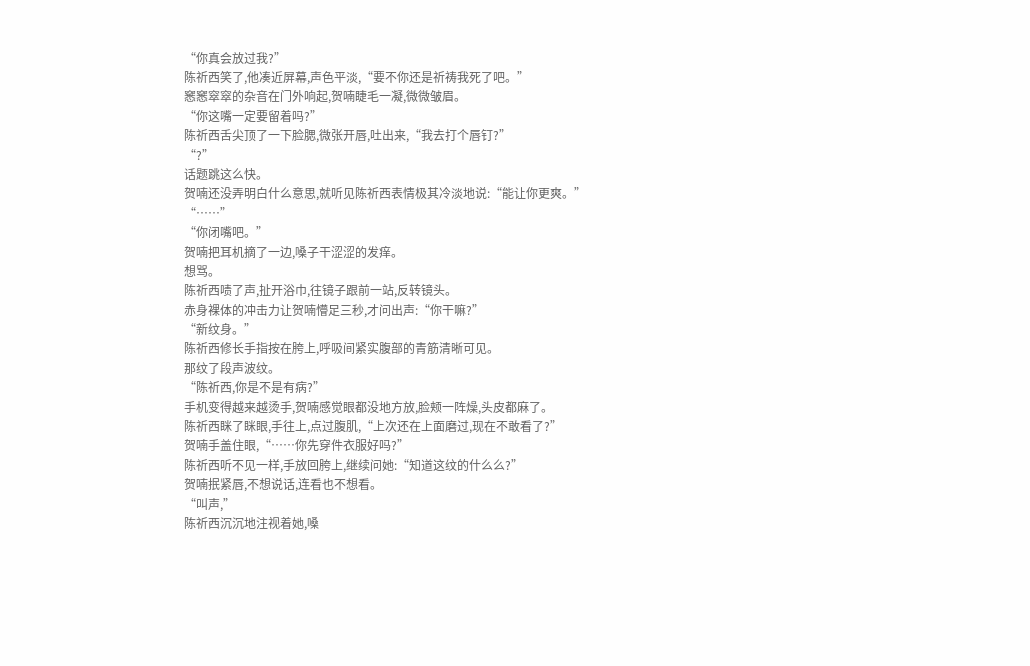“你真会放过我?”
陈祈西笑了,他凑近屏幕,声色平淡,“要不你还是祈祷我死了吧。”
窸窸窣窣的杂音在门外响起,贺喃睫毛一凝,微微皱眉。
“你这嘴一定要留着吗?”
陈祈西舌尖顶了一下脸腮,微张开唇,吐出来,“我去打个唇钉?”
“?”
话题跳这么快。
贺喃还没弄明白什么意思,就听见陈祈西表情极其冷淡地说:“能让你更爽。”
“……”
“你闭嘴吧。”
贺喃把耳机摘了一边,嗓子干涩涩的发痒。
想骂。
陈祈西啧了声,扯开浴巾,往镜子跟前一站,反转镜头。
赤身裸体的冲击力让贺喃懵足三秒,才问出声:“你干嘛?”
“新纹身。”
陈祈西修长手指按在胯上,呼吸间紧实腹部的青筋清晰可见。
那纹了段声波纹。
“陈祈西,你是不是有病?”
手机变得越来越烫手,贺喃感觉眼都没地方放,脸颊一阵燥,头皮都麻了。
陈祈西眯了眯眼,手往上,点过腹肌,“上次还在上面磨过,现在不敢看了?”
贺喃手盖住眼,“……你先穿件衣服好吗?”
陈祈西听不见一样,手放回胯上,继续问她:“知道这纹的什么么?”
贺喃抿紧唇,不想说话,连看也不想看。
“叫声,”
陈祈西沉沉地注视着她,嗓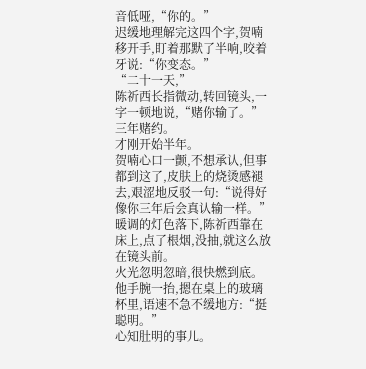音低哑,“你的。”
迟缓地理解完这四个字,贺喃移开手,盯着那默了半响,咬着牙说:“你变态。”
“二十一天,”
陈祈西长指微动,转回镜头,一字一顿地说,“赌你输了。”
三年赌约。
才刚开始半年。
贺喃心口一颤,不想承认,但事都到这了,皮肤上的烧烫感褪去,艰涩地反驳一句:“说得好像你三年后会真认输一样。”
暖调的灯色落下,陈祈西靠在床上,点了根烟,没抽,就这么放在镜头前。
火光忽明忽暗,很快燃到底。
他手腕一抬,摁在桌上的玻璃杯里,语速不急不缓地方:“挺聪明。”
心知肚明的事儿。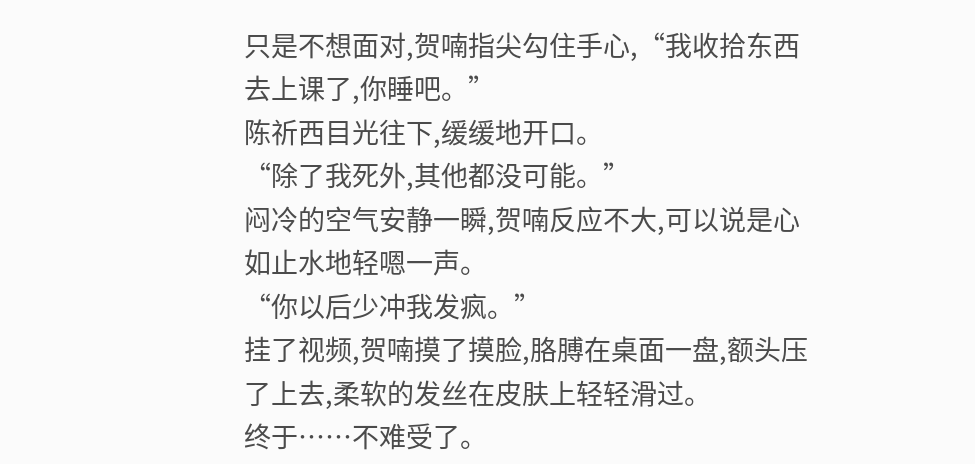只是不想面对,贺喃指尖勾住手心,“我收拾东西去上课了,你睡吧。”
陈祈西目光往下,缓缓地开口。
“除了我死外,其他都没可能。”
闷冷的空气安静一瞬,贺喃反应不大,可以说是心如止水地轻嗯一声。
“你以后少冲我发疯。”
挂了视频,贺喃摸了摸脸,胳膊在桌面一盘,额头压了上去,柔软的发丝在皮肤上轻轻滑过。
终于……不难受了。